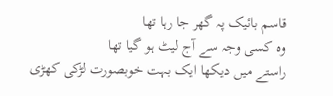قاسم بائیک پہ گھر جا رہا تھا
وہ کسی وجہ سے آج لیٹ ہو گیا تھا
راستے میں دیکھا ایک بہت خوبصورت لڑکی کھڑی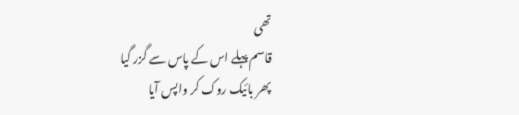تھی
قاسم پہلے اس کے پاس سے گزر گیا
پھر بائیک روک کر واپس آیا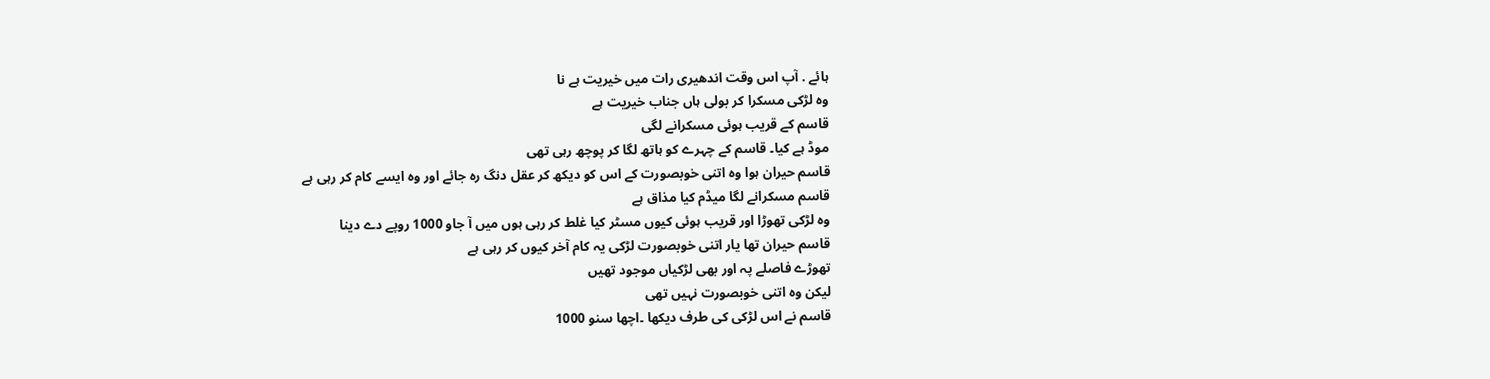ہائے . آپ اس وقت اندھیری رات میں خیریت ہے نا
وہ لڑکی مسکرا کر بولی ہاں جناب خیریت ہے
قاسم کے قریب ہوئی مسکرانے لگی
موڈ ہے کیا۔ قاسم کے چہرے کو ہاتھ لگا کر پوچھ رہی تھی
قاسم حیران ہوا وہ اتنی خوبصورت کے اس کو دیکھ کر عقل دنگ رہ جائے اور وہ ایسے کام کر رہی ہے
قاسم مسکرانے لگا میڈم کیا مذاق ہے
وہ لڑکی تھوڑا اور قریب ہوئی کیوں مسٹر کیا غلط کر رہی ہوں میں آ جاو 1000 روپے دے دینا
قاسم حیران تھا یار اتنی خوبصورت لڑکی یہ کام آخر کیوں کر رہی ہے
تھوڑے فاصلے پہ اور بھی لڑکیاں موجود تھیں
لیکن وہ اتنی خوبصورت نہیں تھی
قاسم نے اس لڑکی کی طرف دیکھا ۔اچھا سنو 1000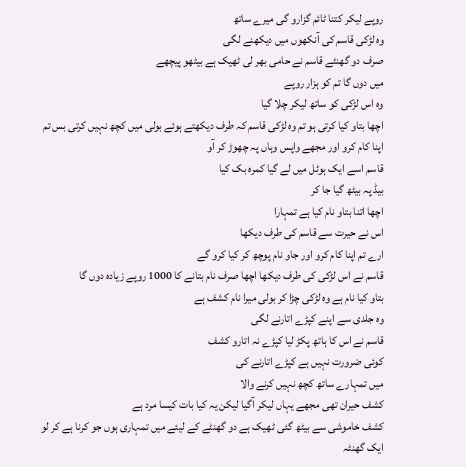روپے لیکر کتنا ٹائم گزارو گی میرے ساتھ
وہ لڑکی قاسم کی آنکھوں میں دیکھنے لگی
صرف دو گھنٹے قاسم نے حامی بھر لی ٹھیک ہے بیٹھو پیچھے
میں دوں گا تم کو ہزار روپے
وہ اس لڑکی کو ساتھ لیکر چلا گیا
اچھا بتاو کیا کرتی ہو تم وہ لڑکی قاسم کہ طرف دیکھتے ہوئے بولی میں کچھ نہیں کرتی بس تم اپنا کام کرو اور مجھے واپس وہاں پہ چھوڑ کر آو
قاسم اسے ایک ہوٹل میں لے گیا کمرہ بک کیا
بیڈ پہ بیٹھ گیا جا کر
اچھا اتنا بتاو نام کیا ہے تمہارا
اس نے حیرت سے قاسم کی طرف دیکھا
ارے تم اپنا کام کرو اور جاو نام پوچھ کر کیا کرو گے
قاسم نے اس لڑکی کی طرف دیکھا اچھا صرف نام بتانے کا 1000 روپے زیادہ دوں گا
بتاو کیا نام ہے وہ لڑکی چڑا کر بولی میرا نام کشف ہے
وہ جلدی سے اپنے کپڑے اتارنے لگی
قاسم نے اس کا ہاتھ پکڑ لیا کپڑے نہ اتارو کشف
کوئی ضرورت نہیں ہے کپڑے اتارنے کی
میں تمہارے ساتھ کچھ نہیں کرنے والا
کشف حیران تھی مجھے یہاں لیکر آگیا لیکن یہ کیا بات کیسا مرد ہے
کشف خاموشی سے بیٹھ گئی ٹھیک ہے دو گھنٹے کے لیئے میں تمہاری ہوں جو کرنا ہے کر لو
ایک گھنٹہ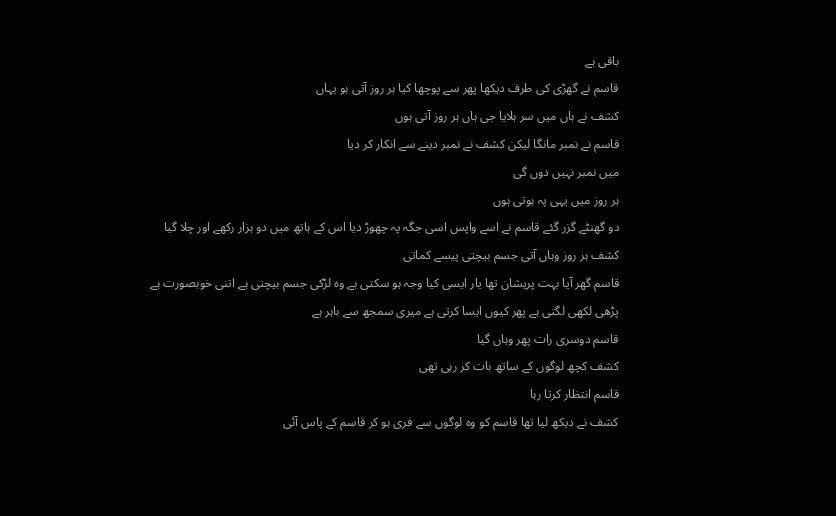باقی ہے
قاسم نے گھڑی کی طرف دیکھا پھر سے پوچھا کیا ہر روز آتی ہو یہاں
کشف نے ہاں میں سر ہلایا جی ہاں ہر روز آتی ہوں
قاسم نے نمبر مانگا لیکن کشف نے نمبر دینے سے انکار کر دیا
میں نمبر نہیں دوں گی
ہر روز میں یہی پہ ہوتی ہوں
دو گھنٹے گزر گئے قاسم نے اسے واپس اسی جگہ پہ چھوڑ دیا اس کے ہاتھ میں دو ہزار رکھے اور چلا گیا
کشف ہر روز وہاں آتی جسم بیچتی پیسے کماتی
قاسم گھر آیا بہت پریشان تھا یار ایسی کیا وجہ ہو سکتی ہے وہ لڑکی جسم بیچتی ہے اتنی خوبصورت ہے
پڑھی لکھی لگتی ہے پھر کیوں ایسا کرتی ہے میری سمجھ سے باہر ہے
قاسم دوسری رات پھر وہاں گیا
کشف کچھ لوگوں کے ساتھ بات کر رہی تھی
قاسم انتظار کرتا رہا
کشف نے دیکھ لیا تھا قاسم کو وہ لوگوں سے فری ہو کر قاسم کے پاس آئی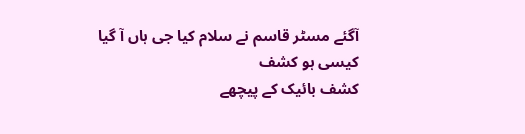آگئے مسٹر قاسم نے سلام کیا جی ہاں آ گیا
کیسی ہو کشف
کشف بائیک کے پیچھے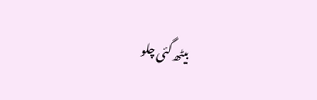بیٹھ گئی چلو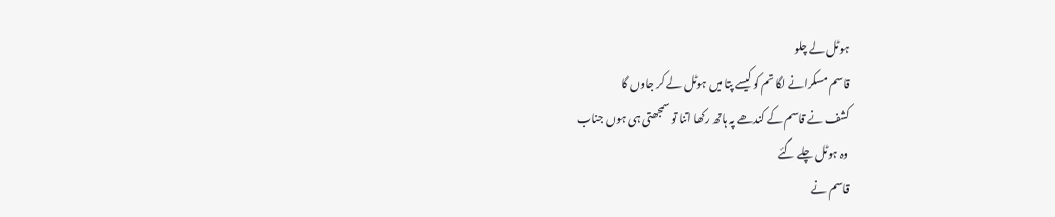ہوٹل لے چلو
قاسم مسکرانے لگا تم کو کیسے پتا میں ہوٹل لے کر جاوں گا
کشف نے قاسم کے کندھے پہ ہاتھ رکھا اتنا تو سمجھتی ہی ہوں جناب
وہ ہوٹل چلے گئے
قاسم نے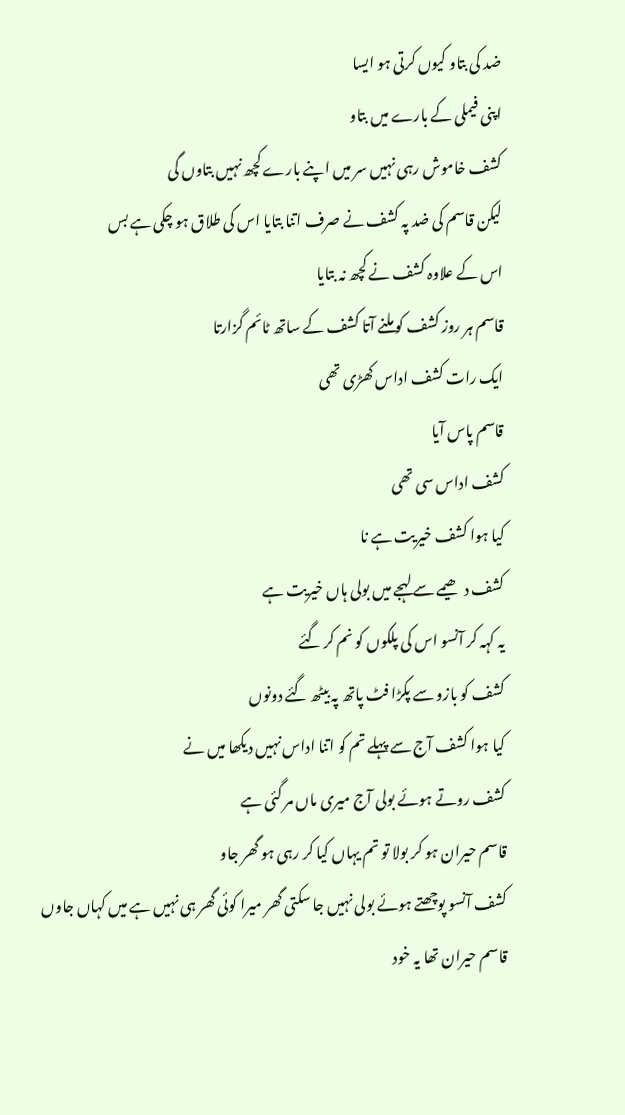ضد کی بتاو کیوں کرتی ہو ایسا
اپنی فیملی کے بارے میں بتاو
کشف خاموش رہی نہیں سر میں اپنے بارے کچھ نہیں بتاوں گی
لیکن قاسم کی ضد پہ کشف نے صرف اتنا بتایا اس کی طلاق ہو چکی ہے بس
اس کے علاوہ کشف نے کچھ نہ بتایا
قاسم ہر روز کشف کو ملنے آتا کشف کے ساتھ ٹائم گزارتا
ایک رات کشف اداس کھڑی تھی
قاسم پاس آیا
کشف اداس سی تھی
کیا ہوا کشف خیریت ہے نا
کشف دھیمے سے لہجے میں بولی ہاں خیریت ہے
یہ کہہ کر آنسو اس کی پلکوں کو نم کر گئے
کشف کو بازو سے پکڑا فٹ پاتھ پہ بیٹھ گئے دونوں
کیا ہوا کشف آج سے پہلے تم کو اتنا اداس نہیں دیکھا میں نے
کشف روتے ہوئے بولی آج میری ماں مر گئی ہے
قاسم حیران ہو کر بولا تو تم یہاں کیا کر رہی ہو گھر جاو
کشف آنسو پوچھتے ہوئے بولی نہیں جا سکتی گھر میرا کوئی گھر ہی نہیں ہے میں کہاں جاوں
قاسم حیران تھا یہ خود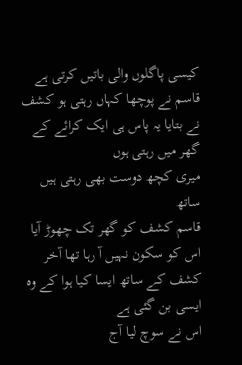کیسی پاگلوں والی باتیں کرتی ہے
قاسم نے پوچھا کہاں رہتی ہو کشف نے بتایا یہ پاس ہی ایک کرائے کے گھر میں رہتی ہوں
میری کچھ دوست بھی رہتی ہیں ساتھ
قاسم کشف کو گھر تک چھوڑ آیا
اس کو سکون نہیں آ رہا تھا آخر کشف کے ساتھ ایسا کیا ہوا کے وہ ایسی بن گئی ہے
اس نے سوچ لیا آج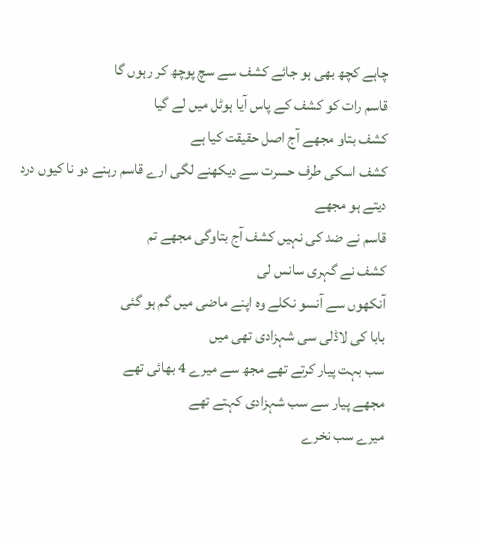چاہے کچھ بھی ہو جائے کشف سے سچ پوچھ کر رہوں گا
قاسم رات کو کشف کے پاس آیا ہوٹل میں لے گیا
کشف بتاو مجھے آج اصل حقیقت کیا ہے
کشف اسکی طرف حسرت سے دیکھنے لگی ارے قاسم رہنے دو نا کیوں درد دیتے ہو مجھے
قاسم نے ضد کی نہیں کشف آج بتاوگی مجھے تم
کشف نے گہری سانس لی
آنکھوں سے آنسو نکلے وہ اپنے ماضی میں گم ہو گئی
بابا کی لاڈلی سی شہزادی تھی میں
سب بہت پیار کرتے تھے مجھ سے میرے 4 بھائی تھے
مجھے پیار سے سب شہزادی کہتے تھے
میرے سب نخرے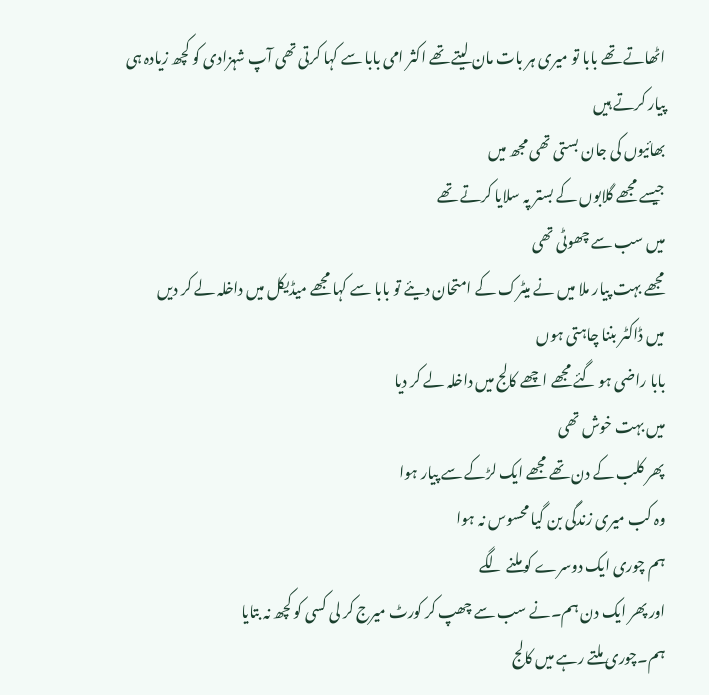اٹھاتے تھے بابا تو میری ہر بات مان لیتے تھے اکثر امی بابا سے کہا کرتی تھی آپ شہزادی کو کچھ زیادہ ہی پیار کرتے ہیں
بھائیوں کی جان بستی تھی مجھ میں
جیسے مجھے گلابوں کے بستر پہ سلایا کرتے تھے
میں سب سے چھوٹی تھی
مجھے بہت پیار ملا میں نے میٹرک کے امتحان دیئے تو بابا سے کہا مجھے میڈیکل میں داخلہ لے کر دیں
میں ڈاکٹر بننا چاہتی ہوں
بابا راضی ہو گئے مجھے اچھے کالج میں داخلہ لے کر دیا
میں بہت خوش تھی
پھر کلب کے دن تھے مجھے ایک لڑکے سے پیار ہوا
وہ کب میری زندگی بن گیا محسوس نہ ہوا
ہم چوری ایک دوسرے کو ملنے لگے
اور پھر ایک دن ہم۔نے سب سے چھپ کر کورٹ میرج کر لی کسی کو کچھ نہ بتایا
ہم۔چوری ملتے رہے میں کالج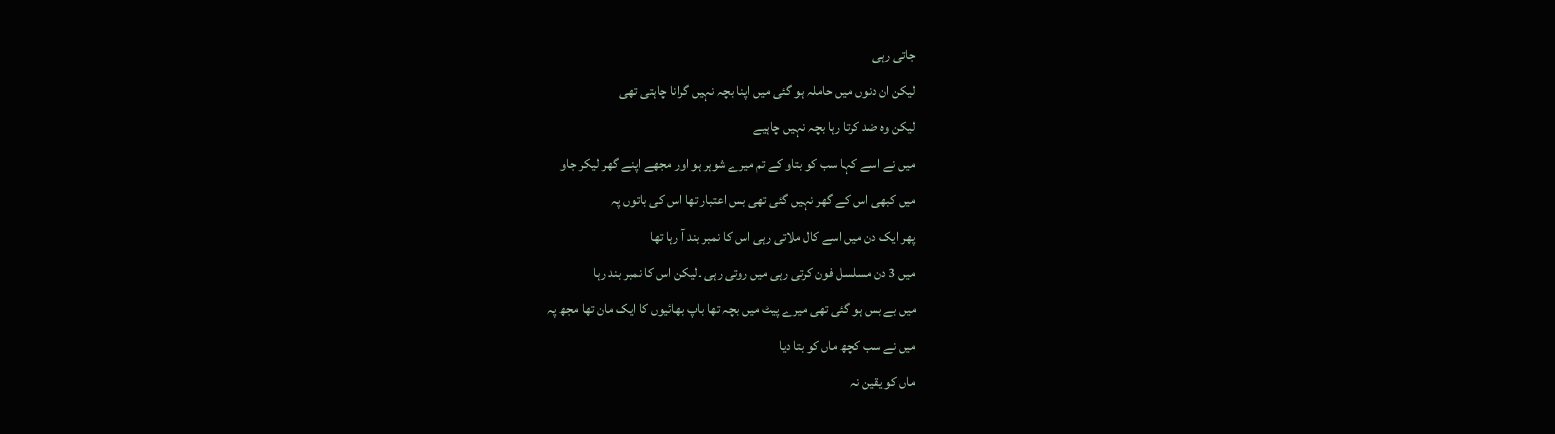جاتی رہی
لیکن ان دنوں میں حاملہ ہو گئی میں اپنا بچہ نہیں گرانا چاہتی تھی
لیکن وہ ضد کرتا رہا بچہ نہیں چاہیے
میں نے اسے کہا سب کو بتاو کے تم میرے شوہر ہو اور مجھے اپنے گھر لیکر جاو
میں کبھی اس کے گھر نہیں گئی تھی بس اعتبار تھا اس کی باتوں پہ
پھر ایک دن میں اسے کال ملاتی رہی اس کا نمبر بند آ رہا تھا
میں 3 دن مسلسل فون کرتی رہی میں روتی رہی ۔لیکن اس کا نمبر بند رہا
میں بے بس ہو گئی تھی میرے پیٹ میں بچہ تھا باپ بھائیوں کا ایک مان تھا مجھ پہ
میں نے سب کچھ ماں کو بتا دیا
ماں کو یقین نہ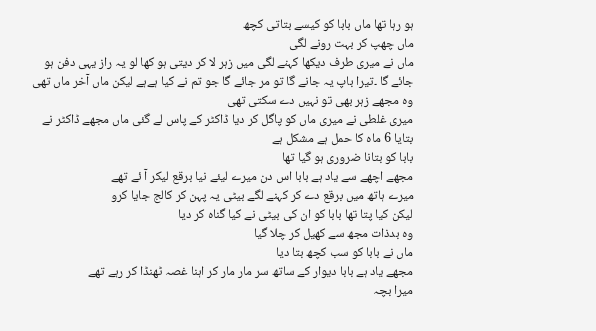ہو رہا تھا ماں بابا کو کیسے بتاتی کچھ
ماں چھپ کر بہت رونے لگی
ماں نے میری طرف دیکھا کہنے لگی میں زہر لا کر دیتی ہو کھا لو یہ راز یہی دفن ہو جائے گا ۔تیرا باپ یہ جانے گا تو مر جائے گا جو تم نے کیا ہےہے لیکن ماں آخر ماں تھی
وہ مجھے زہر بھی تو نہیں دے سکتی تھی
میری غلطی نے میری ماں کو پاگل کر دیا ڈاکٹر کے پاس لے گئی ماں مجھے ڈاکٹر نے بتایا 6 ماہ کا حمل ہے مشکل ہے
بابا کو بتانا ضروری ہو گیا تھا
مجھے اچھے سے یاد ہے بابا اس دن میرے لیئے نیا برقع لیکر آ ئے تھے
میرے ہاتھ میں برقع دے کر کہنے لگے بیٹی یہ پہن کر کالج جایا کرو
لیکن کیا پتا تھا بابا کو ان کی بیٹی نے کیا گناہ کر دیا
وہ بدذات مجھ سے کھیل کر چلا گیا
ماں نے بابا کو سب کچھ بتا دیا
مجھے یاد ہے بابا دیوار کے ساتھ سر مار مار کر اہنا غصہ ٹھنڈا کر رہے تھے
میرا بچہ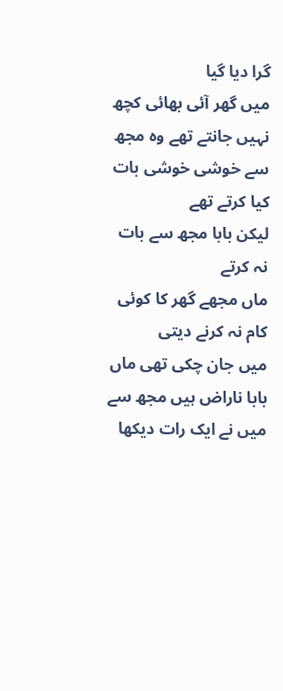گرا دیا گیا
میں گھر آئی بھائی کچھ نہیں جانتے تھے وہ مجھ سے خوشی خوشی بات کیا کرتے تھے
لیکن بابا مجھ سے بات نہ کرتے
ماں مجھے گھر کا کوئی کام نہ کرنے دیتی
میں جان چکی تھی ماں بابا ناراض ہیں مجھ سے
میں نے ایک رات دیکھا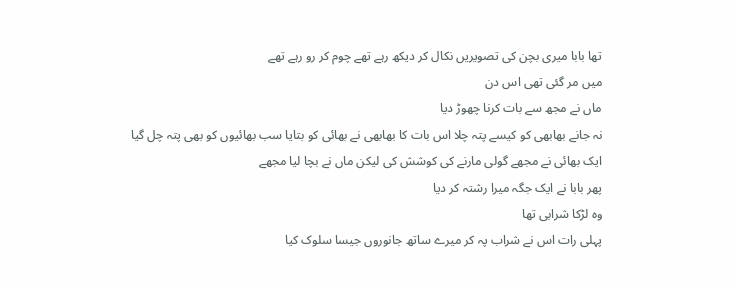تھا بابا میری بچن کی تصویریں نکال کر دیکھ رہے تھے چوم کر رو رہے تھے
میں مر گئی تھی اس دن
ماں نے مجھ سے بات کرنا چھوڑ دیا
نہ جانے بھابھی کو کیسے پتہ چلا اس بات کا بھابھی نے بھائی کو بتایا سب بھائیوں کو بھی پتہ چل گیا
ایک بھائی نے مجھے گولی مارنے کی کوشش کی لیکن ماں نے بچا لیا مجھے
پھر بابا نے ایک جگہ میرا رشتہ کر دیا
وہ لڑکا شرابی تھا
پہلی رات اس نے شراب پہ کر میرے ساتھ جانوروں جیسا سلوک کیا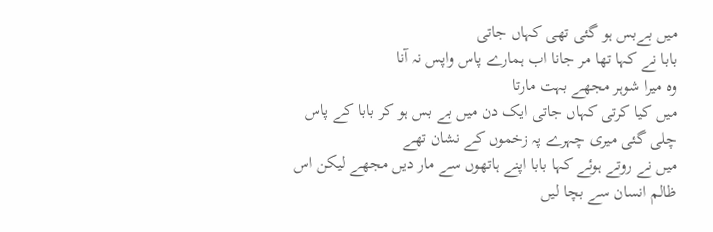میں بےبس ہو گئی تھی کہاں جاتی
بابا نے کہا تھا مر جانا اب ہمارے پاس واپس نہ آنا
وہ میرا شوہر مجھے بہت مارتا
میں کیا کرتی کہاں جاتی ایک دن میں بے بس ہو کر بابا کے پاس چلی گئی میری چہرے پہ زخموں کے نشان تھے
میں نے روتے ہوئے کہا بابا اپنے ہاتھوں سے مار دیں مجھے لیکن اس ظالم انسان سے بچا لیں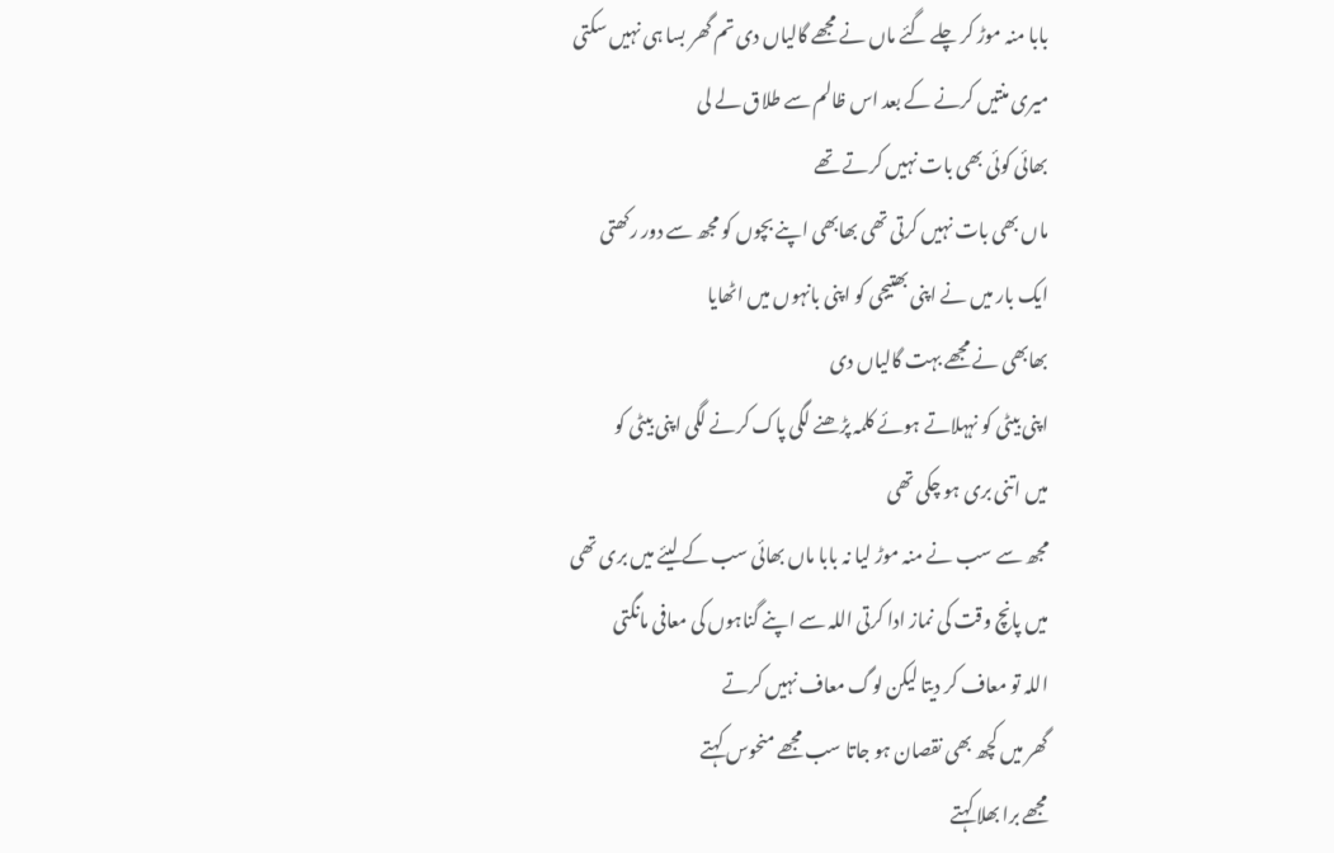بابا منہ موڑ کر چلے گئے ماں نے مجھے گالیاں دی تم گھر بسا ہی نہیں سکتی
میری منتیں کرنے کے بعد اس ظالم سے طلاق لے لی
بھائی کوئی بھی بات نہیں کرتے تھے
ماں بھی بات نہیں کرتی تھی بھابھی اپنے بچوں کو مجھ سے دور رکھتی
ایک بار میں نے اپنی بھتیجی کو اپنی بانہوں میں اٹھایا
بھابھی نے مجھے بہت گالیاں دی
اپنی بیٹی کو نہہلاتے ہوئے کلمہ پڑھنے لگی پاک کرنے لگی اپنی بیٹی کو
میں اتنی بری ہو چکی تھی
مجھ سے سب نے منہ موڑ لیا نہ بابا ماں بھائی سب کے لیئے میں بری تھی
میں پانچ وقت کی نماز ادا کرتی اللہ سے اپنے گناہوں کی معافی مانگتی
اللہ تو معاف کر دیتا لیکن لوگ معاف نہیں کرتے
گھر میں کچھ بھی نقصان ہو جاتا سب مجھے منحوس کہتے
مجھے برا بھلا کہتے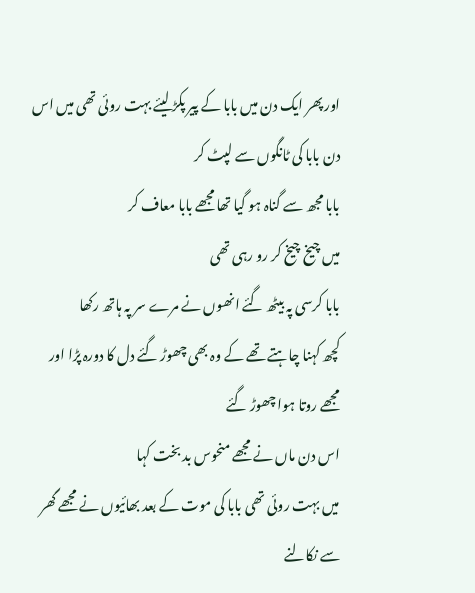اور پھر ایک دن میں بابا کے پیر پکڑ لیئے بہت روئی تھی میں اس دن بابا کی ٹانگوں سے لپٹ کر
بابا مجھ سے گناہ ہو گیا تھا مجھے بابا معاف کر
میں چیخ چیخ کر رو رہی تھی
بابا کرسی پہ بیٹھ گئے انھوں نے مرے سر پہ ہاتھ رکھا
کچھ کہنا چاہتے تھے کے وہ بھی چھوڑ گئے دل کا دورہ پڑا اور مجھے روتا ہوا چھوڑ گئے
اس دن ماں نے مجھے منحوس بد بخت کہا
میں بہت روئی تھی بابا کی موت کے بعد بھائیوں نے مجھے گھر سے نکالنے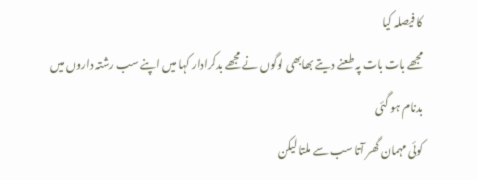کا فیصلہ کیا
مجھے بات بات پہ طعنے دیتے بھابھی لوگوں نے مجھے بدکرادار کہا میں اپنے سب رشتہ داروں میں بدنام ہو گئی
کوئی مہمان گھر آتا سب سے ملتا لیکن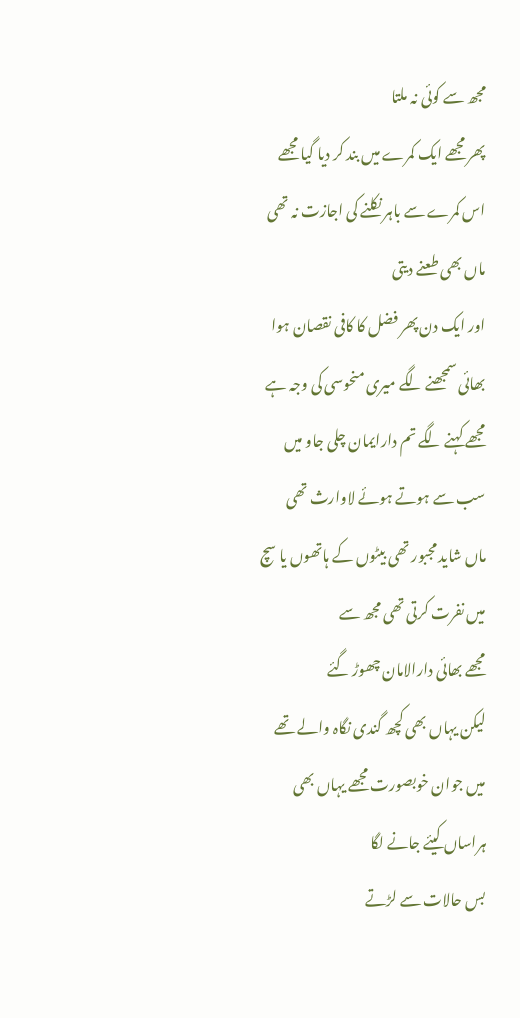مجھ سے کوئی نہ ملتا
پھر مجھے ایک کمرے میں بند کر دیا گیا مجھے اس کمرے سے باہر نکلنے کی اجازت نہ تھی
ماں بھی طعنے دیتی
اور ایک دن پھر فضل کا کافی نقصان ہوا بھائی سمجھنے لگے میری منحوسی کی وجہ ہے مجھے کہنے لگے تم دارایمان چلی جاو میں سب سے ہوتے ہوئے لاوارث تھی
ماں شاید مجبور تھی بیٹوں کے ہاتھوں یا سچ میں نفرت کرتی تھی مجھ سے
مجھے بھائی دارالامان چھوڑ گئے
لیکن یہاں بھی کچھ گندی نگاہ والے تھے میں جوان خوبصورت مجھے یہاں بھی ہراساں کیئے جانے لگا
بس حالات سے لڑتے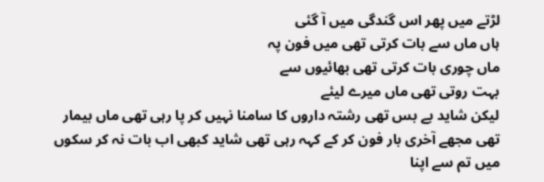لڑتے میں پھر اس گندگی میں آ گئی
ہاں ماں سے بات کرتی تھی میں فون پہ
ماں چوری بات کرتی تھی بھائیوں سے
بہت روتی تھی ماں میرے لیئے
لیکن شاید بے بس تھی رشتہ داروں کا سامنا نہیں کر پا رہی تھی ماں بیمار تھی مجھے آخری بار فون کر کے کہہ رہی تھی شاید کبھی اب بات نہ کر سکوں میں تم سے اپنا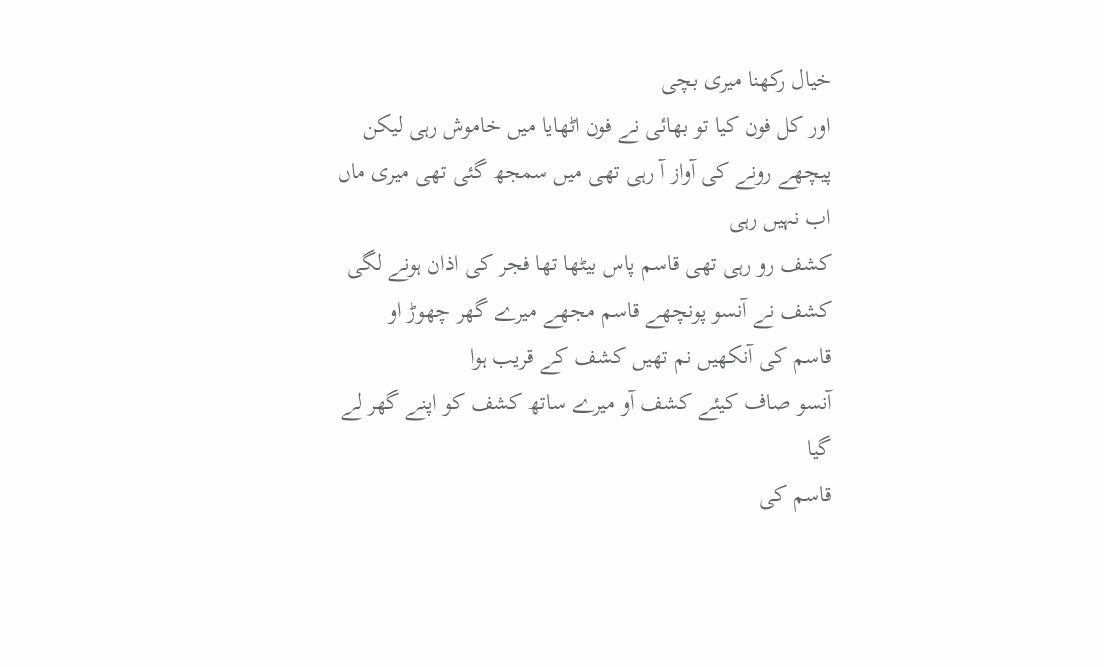خیال رکھنا میری بچی
اور کل فون کیا تو بھائی نے فون اٹھایا میں خاموش رہی لیکن پیچھے رونے کی آواز آ رہی تھی میں سمجھ گئی تھی میری ماں اب نہیں رہی
کشف رو رہی تھی قاسم پاس بیٹھا تھا فجر کی اذان ہونے لگی
کشف نے آنسو پونچھے قاسم مجھے میرے گھر چھوڑ او
قاسم کی آنکھیں نم تھیں کشف کے قریب ہوا
آنسو صاف کیئے کشف آو میرے ساتھ کشف کو اپنے گھر لے گیا
قاسم کی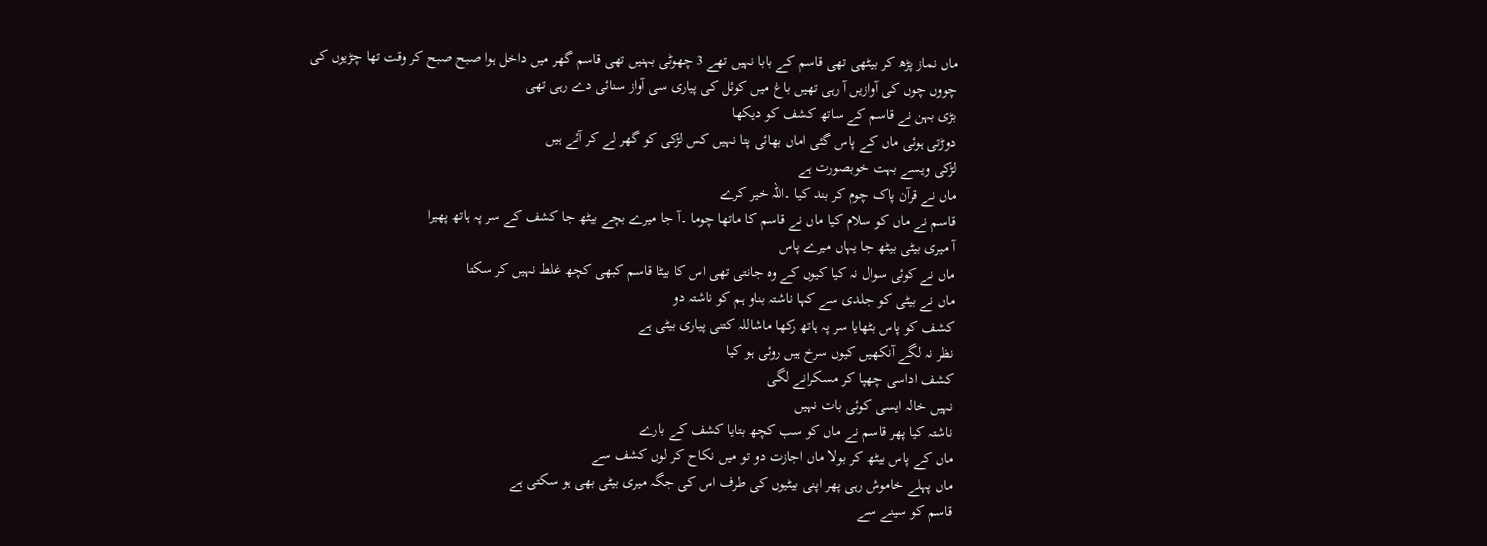ماں نماز پڑھ کر بیٹھی تھی قاسم کے بابا نہیں تھے 3 چھوٹی بہنیں تھی قاسم گھر میں داخل ہوا صبح صبح کر وقت تھا چڑیوں کی چووں چوں کی آوازیں آ رہی تھیں باغ میں کوئل کی پیاری سی آواز سنائی دے رہی تھی
بڑی بہن نے قاسم کے ساتھ کشف کو دیکھا
دوڑتی ہوئی ماں کے پاس گئی اماں بھائی پتا نہیں کس لڑکی کو گھر لے کر آئے ہیں
لڑکی ویسے بہت خوبصورت ہے
ماں نے قرآن پاک چوم کر بند کیا ۔اللہ خیر کرے
قاسم نے ماں کو سلام کیا ماں نے قاسم کا ماتھا چوما ۔آ جا میرے بچے بیٹھ جا کشف کے سر پہ ہاتھ پھیرا
آ میری بیٹی بیٹھ جا یہاں میرے پاس
ماں نے کوئی سوال نہ کیا کیوں کے وہ جانتی تھی اس کا بیٹا قاسم کبھی کچھ غلط نہیں کر سکتا
ماں نے بیٹی کو جلدی سے کہا ناشتہ بناو ہم کو ناشتہ دو
کشف کو پاس بٹھایا سر پہ ہاتھ رکھا ماشاللہ کتنی پیاری بیٹی ہے
نظر نہ لگے آنکھیں کیوں سرخ ہیں روئی ہو کیا
کشف اداسی چھپا کر مسکرانے لگی
نہیں خالہ ایسی کوئی بات نہیں
ناشتہ کیا پھر قاسم نے ماں کو سب کچھ بتایا کشف کے بارے
ماں کے پاس بیٹھ کر بولا ماں اجازت دو تو میں نکاح کر لوں کشف سے
ماں پہلے خاموش رہی پھر اپنی بیٹیوں کی طرف اس کی جگہ میری بیٹی بھی ہو سکتی ہے
قاسم کو سینے سے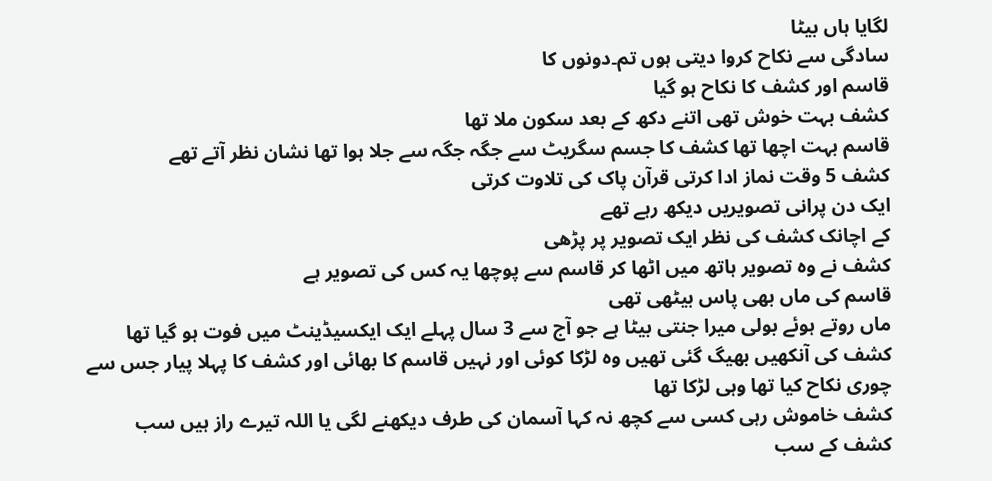لگایا ہاں بیٹا
سادگی سے نکاح کروا دیتی ہوں تم۔دونوں کا
قاسم اور کشف کا نکاح ہو گیا
کشف بہت خوش تھی اتنے دکھ کے بعد سکون ملا تھا
قاسم بہت اچھا تھا کشف کا جسم سگریٹ سے جگہ جگہ سے جلا ہوا تھا نشان نظر آتے تھے
کشف 5 وقت نماز ادا کرتی قرآن پاک کی تلاوت کرتی
ایک دن پرانی تصویریں دیکھ رہے تھے
کے اچانک کشف کی نظر ایک تصویر پر پڑھی
کشف نے وہ تصویر ہاتھ میں اٹھا کر قاسم سے پوچھا یہ کس کی تصویر ہے
قاسم کی ماں بھی پاس بیٹھی تھی
ماں روتے ہوئے بولی میرا جنتی بیٹا ہے جو آج سے 3 سال پہلے ایک ایکسیڈینٹ میں فوت ہو گیا تھا
کشف کی آنکھیں بھیگ گئی تھیں وہ لڑکا کوئی اور نہیں قاسم کا بھائی اور کشف کا پہلا پیار جس سے چوری نکاح کیا تھا وہی لڑکا تھا
کشف خاموش رہی کسی سے کچھ نہ کہا آسمان کی طرف دیکھنے لگی یا اللہ تیرے راز ہیں سب
کشف کے سب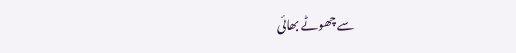سے چھوٹے بھائی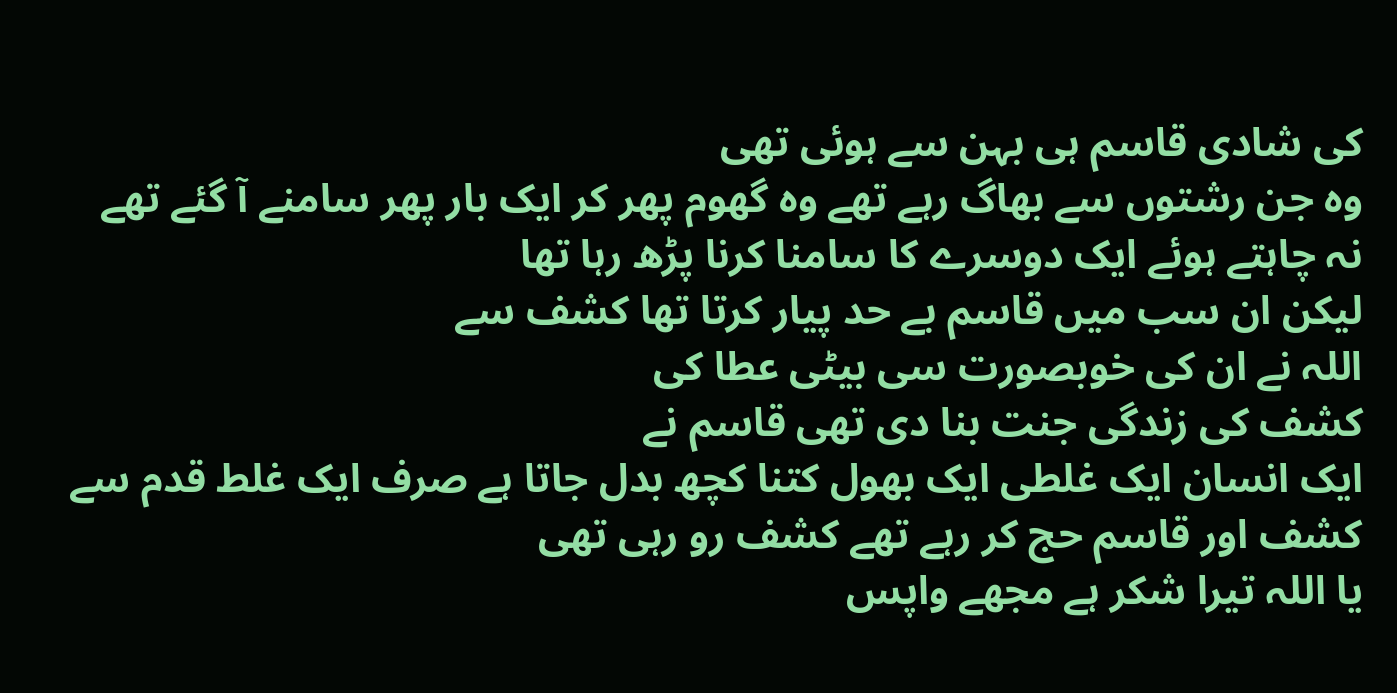کی شادی قاسم ہی بہن سے ہوئی تھی
وہ جن رشتوں سے بھاگ رہے تھے وہ گھوم پھر کر ایک بار پھر سامنے آ گئے تھے
نہ چاہتے ہوئے ایک دوسرے کا سامنا کرنا پڑھ رہا تھا
لیکن ان سب میں قاسم بے حد پیار کرتا تھا کشف سے
اللہ نے ان کی خوبصورت سی بیٹی عطا کی
کشف کی زندگی جنت بنا دی تھی قاسم نے
ایک انسان ایک غلطی ایک بھول کتنا کچھ بدل جاتا ہے صرف ایک غلط قدم سے
کشف اور قاسم حج کر رہے تھے کشف رو رہی تھی
یا اللہ تیرا شکر ہے مجھے واپس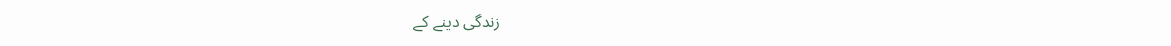زندگی دینے کے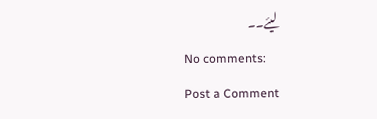لیئے۔۔
No comments:
Post a Comment